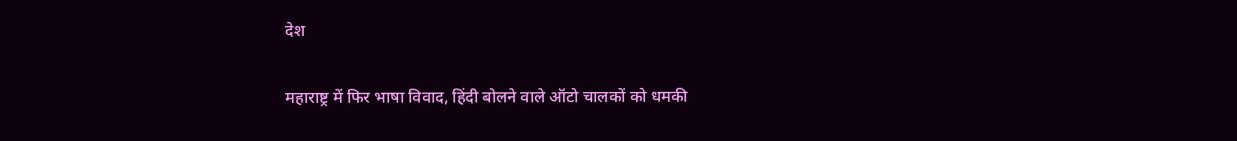देश

महाराष्ट्र में फिर भाषा विवाद, हिंदी बोलने वाले ऑटो चालकों को धमकी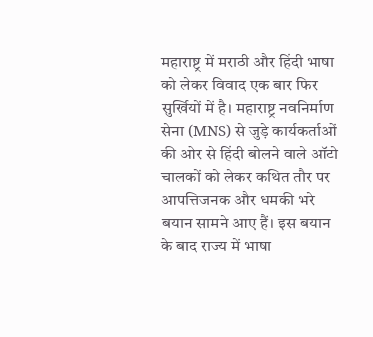महाराष्ट्र में मराठी और हिंदी भाषा को लेकर विवाद एक बार फिर सुर्खियों में है। महाराष्ट्र नवनिर्माण सेना (MNS) से जुड़े कार्यकर्ताओं की ओर से हिंदी बोलने वाले ऑटो चालकों को लेकर कथित तौर पर आपत्तिजनक और धमकी भरे बयान सामने आए हैं। इस बयान के बाद राज्य में भाषा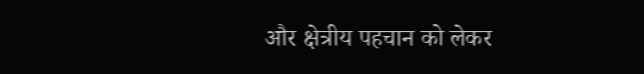और क्षेत्रीय पहचान को लेकर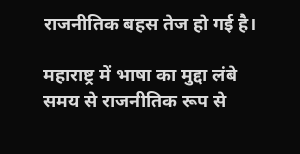राजनीतिक बहस तेज हो गई है।

महाराष्ट्र में भाषा का मुद्दा लंबे समय से राजनीतिक रूप से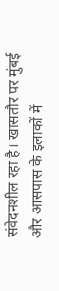संवेदनशील रहा है। खासतौर पर मुंबई और आसपास के इलाकों में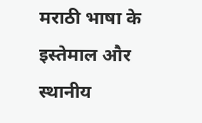मराठी भाषा के इस्तेमाल और स्थानीय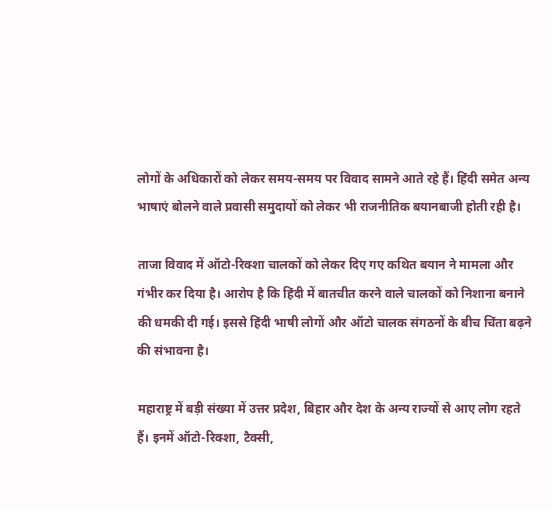लोगों के अधिकारों को लेकर समय-समय पर विवाद सामने आते रहे हैं। हिंदी समेत अन्य भाषाएं बोलने वाले प्रवासी समुदायों को लेकर भी राजनीतिक बयानबाजी होती रही है।

ताजा विवाद में ऑटो-रिक्शा चालकों को लेकर दिए गए कथित बयान ने मामला और गंभीर कर दिया है। आरोप है कि हिंदी में बातचीत करने वाले चालकों को निशाना बनाने की धमकी दी गई। इससे हिंदी भाषी लोगों और ऑटो चालक संगठनों के बीच चिंता बढ़ने की संभावना है।

महाराष्ट्र में बड़ी संख्या में उत्तर प्रदेश, बिहार और देश के अन्य राज्यों से आए लोग रहते हैं। इनमें ऑटो-रिक्शा, टैक्सी,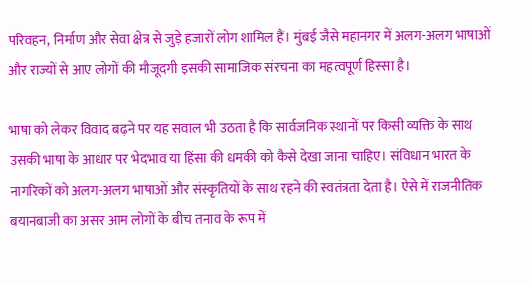परिवहन, निर्माण और सेवा क्षेत्र से जुड़े हजारों लोग शामिल हैं। मुंबई जैसे महानगर में अलग-अलग भाषाओं और राज्यों से आए लोगों की मौजूदगी इसकी सामाजिक संरचना का महत्वपूर्ण हिस्सा है।

भाषा को लेकर विवाद बढ़ने पर यह सवाल भी उठता है कि सार्वजनिक स्थानों पर किसी व्यक्ति के साथ उसकी भाषा के आधार पर भेदभाव या हिंसा की धमकी को कैसे देखा जाना चाहिए। संविधान भारत के नागरिकों को अलग-अलग भाषाओं और संस्कृतियों के साथ रहने की स्वतंत्रता देता है। ऐसे में राजनीतिक बयानबाजी का असर आम लोगों के बीच तनाव के रूप में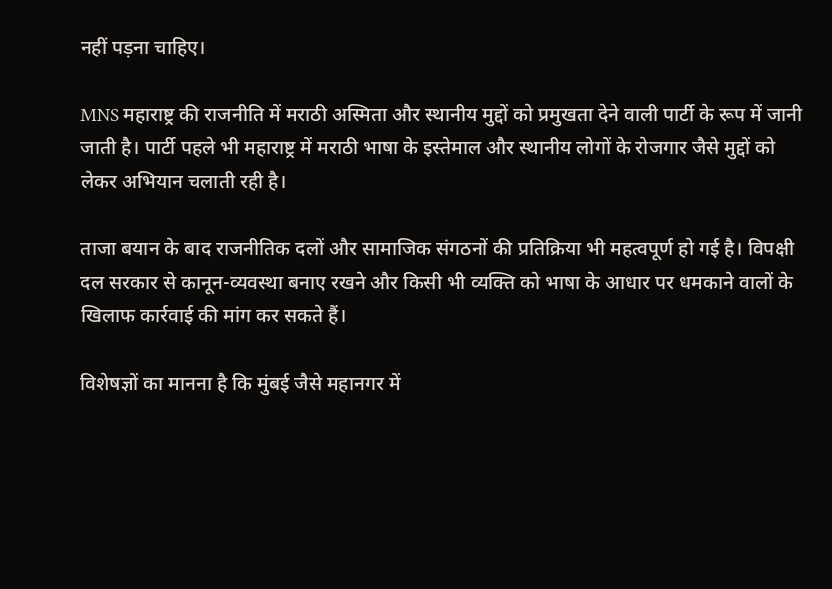नहीं पड़ना चाहिए।

MNS महाराष्ट्र की राजनीति में मराठी अस्मिता और स्थानीय मुद्दों को प्रमुखता देने वाली पार्टी के रूप में जानी जाती है। पार्टी पहले भी महाराष्ट्र में मराठी भाषा के इस्तेमाल और स्थानीय लोगों के रोजगार जैसे मुद्दों को लेकर अभियान चलाती रही है।

ताजा बयान के बाद राजनीतिक दलों और सामाजिक संगठनों की प्रतिक्रिया भी महत्वपूर्ण हो गई है। विपक्षी दल सरकार से कानून-व्यवस्था बनाए रखने और किसी भी व्यक्ति को भाषा के आधार पर धमकाने वालों के खिलाफ कार्रवाई की मांग कर सकते हैं।

विशेषज्ञों का मानना है कि मुंबई जैसे महानगर में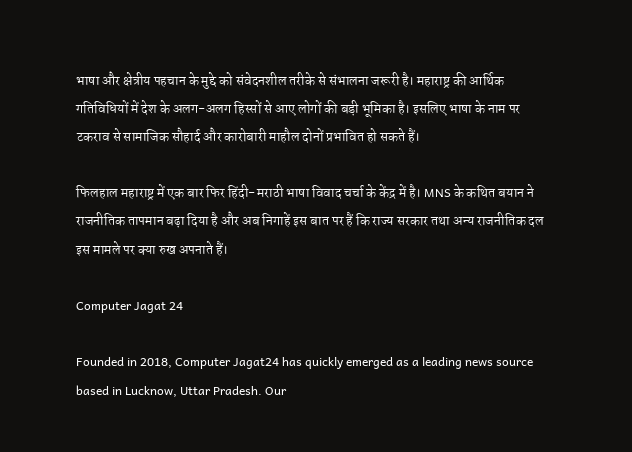भाषा और क्षेत्रीय पहचान के मुद्दे को संवेदनशील तरीके से संभालना जरूरी है। महाराष्ट्र की आर्थिक गतिविधियों में देश के अलग-अलग हिस्सों से आए लोगों की बड़ी भूमिका है। इसलिए भाषा के नाम पर टकराव से सामाजिक सौहार्द और कारोबारी माहौल दोनों प्रभावित हो सकते हैं।

फिलहाल महाराष्ट्र में एक बार फिर हिंदी-मराठी भाषा विवाद चर्चा के केंद्र में है। MNS के कथित बयान ने राजनीतिक तापमान बढ़ा दिया है और अब निगाहें इस बात पर हैं कि राज्य सरकार तथा अन्य राजनीतिक दल इस मामले पर क्या रुख अपनाते हैं।

Computer Jagat 24

Founded in 2018, Computer Jagat24 has quickly emerged as a leading news source based in Lucknow, Uttar Pradesh. Our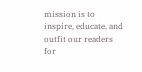mission is to inspire, educate, and outfit our readers for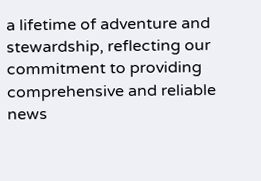a lifetime of adventure and stewardship, reflecting our commitment to providing comprehensive and reliable news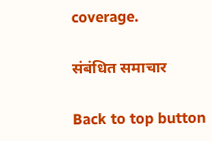coverage.

संबंधित समाचार

Back to top button